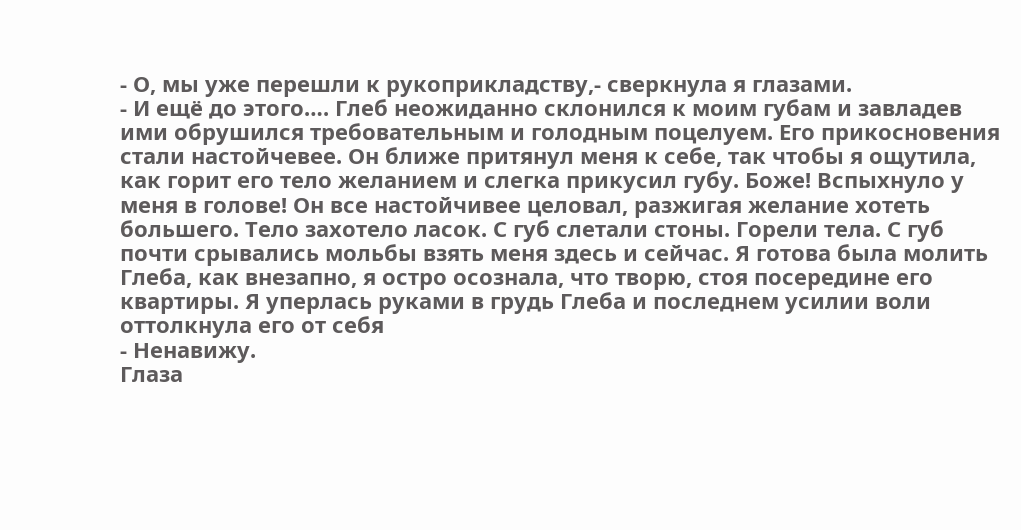- О, мы уже перешли к рукоприкладству,- сверкнула я глазами.
- И ещё до этого…. Глеб неожиданно склонился к моим губам и завладев ими обрушился требовательным и голодным поцелуем. Его прикосновения стали настойчевее. Он ближе притянул меня к себе, так чтобы я ощутила, как горит его тело желанием и слегка прикусил губу. Боже! Вспыхнуло у меня в голове! Он все настойчивее целовал, разжигая желание хотеть большего. Тело захотело ласок. С губ слетали стоны. Горели тела. С губ почти срывались мольбы взять меня здесь и сейчас. Я готова была молить Глеба, как внезапно, я остро осознала, что творю, стоя посередине его квартиры. Я уперлась руками в грудь Глеба и последнем усилии воли оттолкнула его от себя
- Ненавижу.
Глаза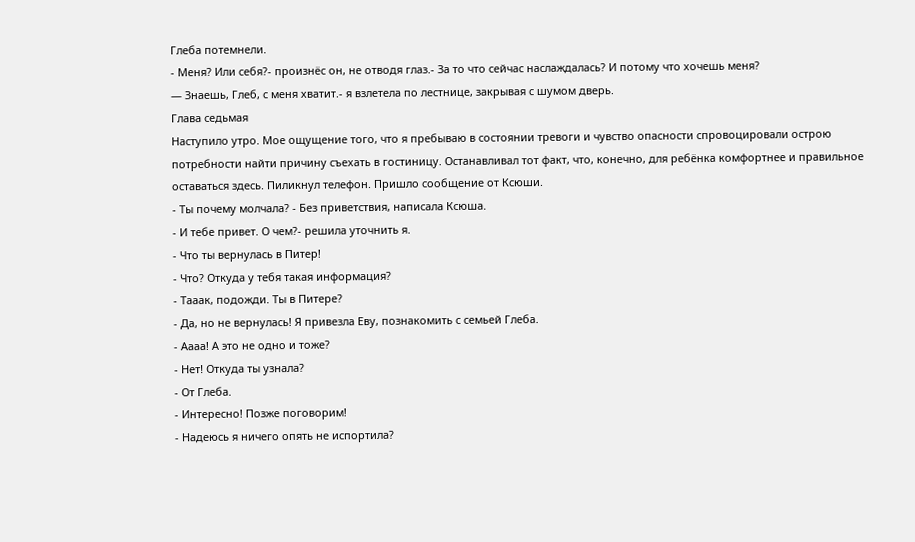Глеба потемнели.
- Меня? Или себя?- произнёс он, не отводя глаз.- За то что сейчас наслаждалась? И потому что хочешь меня?
— Знаешь, Глеб, с меня хватит.- я взлетела по лестнице, закрывая с шумом дверь.
Глава седьмая
Наступило утро. Мое ощущение того, что я пребываю в состоянии тревоги и чувство опасности спровоцировали острою потребности найти причину съехать в гостиницу. Останавливал тот факт, что, конечно, для ребёнка комфортнее и правильное оставаться здесь. Пиликнул телефон. Пришло сообщение от Ксюши.
- Ты почему молчала? - Без приветствия, написала Ксюша.
- И тебе привет. О чем?- решила уточнить я.
- Что ты вернулась в Питер!
- Что? Откуда у тебя такая информация?
- Тааак, подожди. Ты в Питере?
- Да, но не вернулась! Я привезла Еву, познакомить с семьей Глеба.
- Аааа! А это не одно и тоже?
- Нет! Откуда ты узнала?
- От Глеба.
- Интересно! Позже поговорим!
- Надеюсь я ничего опять не испортила?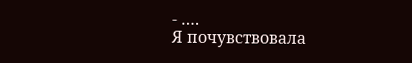- ….
Я почувствовала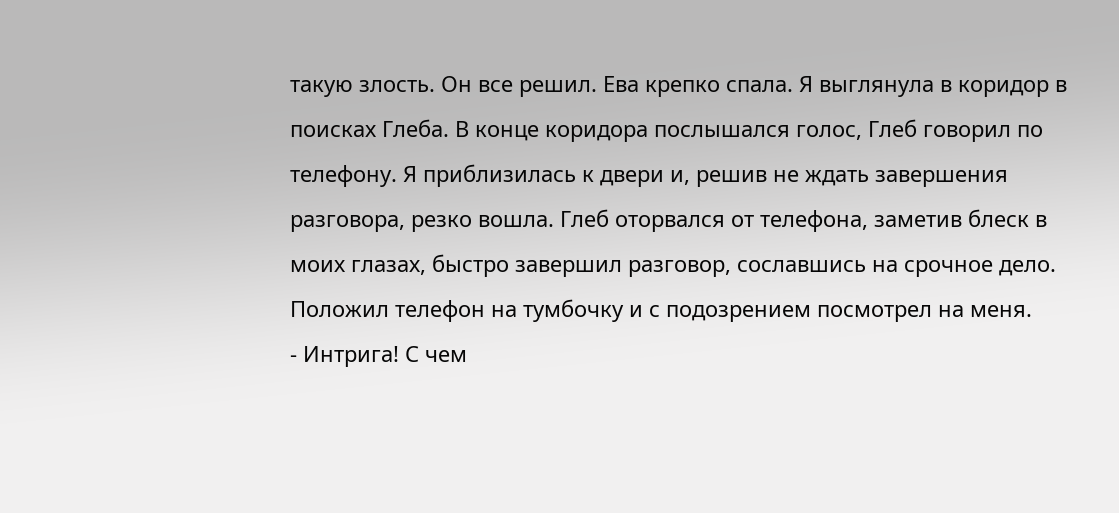такую злость. Он все решил. Ева крепко спала. Я выглянула в коридор в поисках Глеба. В конце коридора послышался голос, Глеб говорил по телефону. Я приблизилась к двери и, решив не ждать завершения разговора, резко вошла. Глеб оторвался от телефона, заметив блеск в моих глазах, быстро завершил разговор, сославшись на срочное дело. Положил телефон на тумбочку и с подозрением посмотрел на меня.
- Интрига! С чем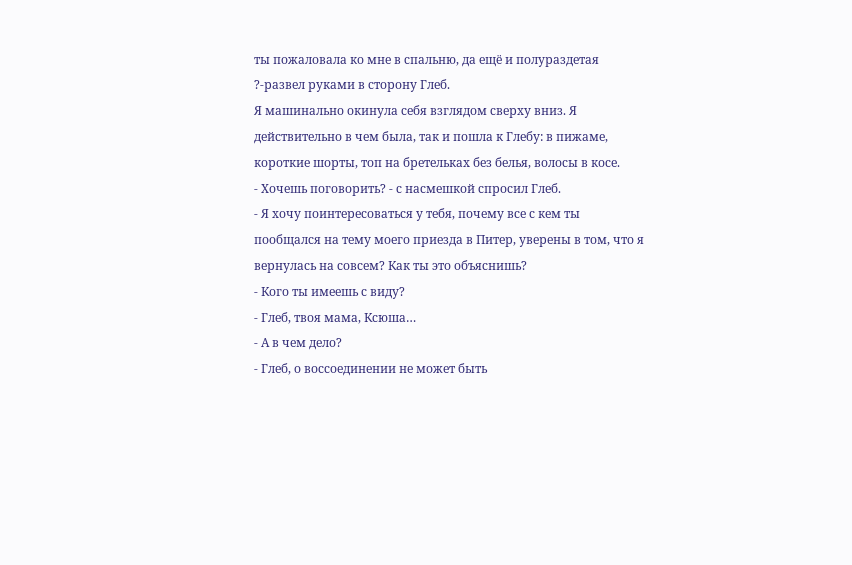ты пожаловала ко мне в спальню, да ещё и полураздетая ?-развел руками в сторону Глеб.
Я машинально окинула себя взглядом сверху вниз. Я действительно в чем была, так и пошла к Глебу: в пижаме, короткие шорты, топ на бретельках без белья, волосы в косе.
- Хочешь поговорить? - с насмешкой спросил Глеб.
- Я хочу поинтересоваться у тебя, почему все с кем ты пообщался на тему моего приезда в Питер, уверены в том, что я вернулась на совсем? Как ты это объяснишь?
- Кого ты имеешь с виду?
- Глеб, твоя мама, Ксюша…
- А в чем дело?
- Глеб, о воссоединении не может быть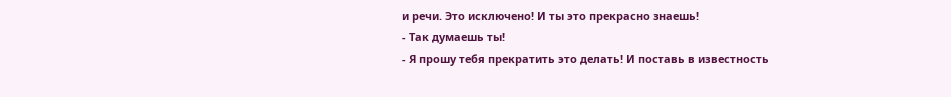и речи. Это исключено! И ты это прекрасно знаешь!
- Так думаешь ты!
- Я прошу тебя прекратить это делать! И поставь в известность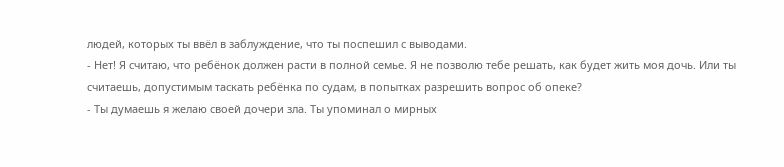людей, которых ты ввёл в заблуждение, что ты поспешил с выводами.
- Нет! Я считаю, что ребёнок должен расти в полной семье. Я не позволю тебе решать, как будет жить моя дочь. Или ты считаешь, допустимым таскать ребёнка по судам, в попытках разрешить вопрос об опеке?
- Ты думаешь я желаю своей дочери зла. Ты упоминал о мирных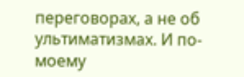переговорах, а не об ультиматизмах. И по-моему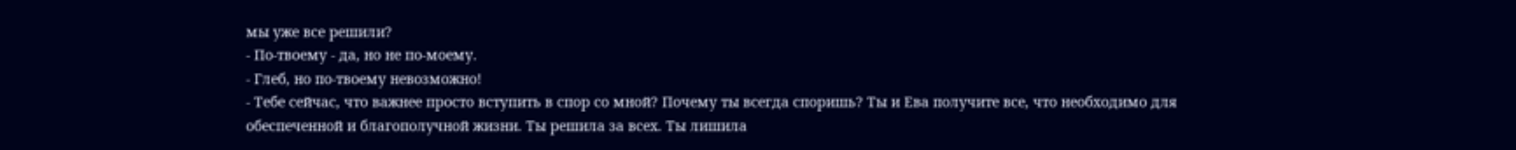мы уже все решили?
- По-твоему - да, но не по-моему.
- Глеб, но по-твоему невозможно!
- Тебе сейчас, что важнее просто вступить в спор со мной? Почему ты всегда споришь? Ты и Ева получите все, что необходимо для обеспеченной и благополучной жизни. Ты решила за всех. Ты лишила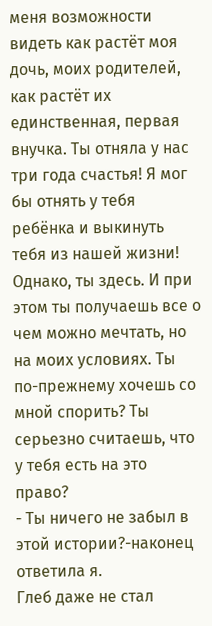меня возможности видеть как растёт моя дочь, моих родителей, как растёт их единственная, первая внучка. Ты отняла у нас три года счастья! Я мог бы отнять у тебя ребёнка и выкинуть тебя из нашей жизни! Однако, ты здесь. И при этом ты получаешь все о чем можно мечтать, но на моих условиях. Ты по-прежнему хочешь со мной спорить? Ты серьезно считаешь, что у тебя есть на это право?
- Ты ничего не забыл в этой истории?-наконец ответила я.
Глеб даже не стал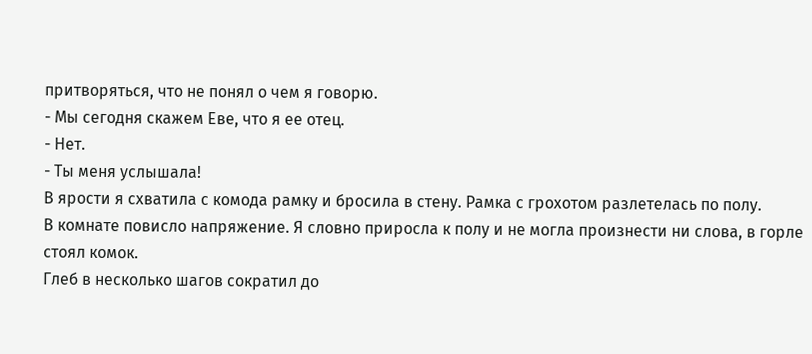притворяться, что не понял о чем я говорю.
- Мы сегодня скажем Еве, что я ее отец.
- Нет.
- Ты меня услышала!
В ярости я схватила с комода рамку и бросила в стену. Рамка с грохотом разлетелась по полу.
В комнате повисло напряжение. Я словно приросла к полу и не могла произнести ни слова, в горле стоял комок.
Глеб в несколько шагов сократил до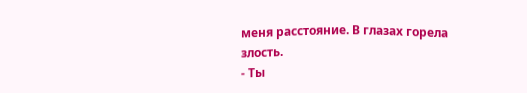меня расстояние. В глазах горела злость.
- Ты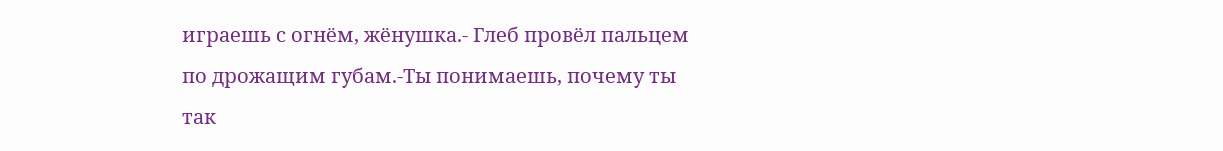играешь с огнём, жёнушка.- Глеб провёл пальцем по дрожащим губам.-Ты понимаешь, почему ты так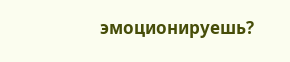эмоционируешь?